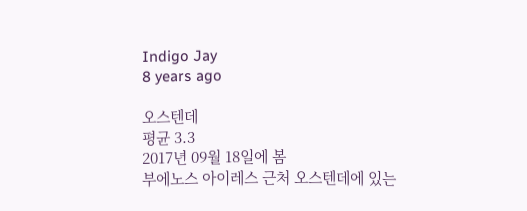Indigo Jay
8 years ago

오스텐데
평균 3.3
2017년 09월 18일에 봄
부에노스 아이레스 근처 오스텐데에 있는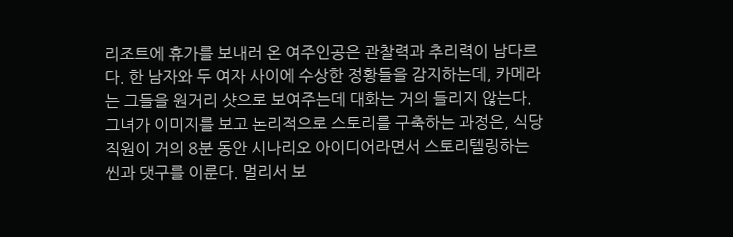리조트에 휴가를 보내러 온 여주인공은 관찰력과 추리력이 남다르다. 한 남자와 두 여자 사이에 수상한 정황들을 감지하는데, 카메라는 그들을 원거리 샷으로 보여주는데 대화는 거의 들리지 않는다. 그녀가 이미지를 보고 논리적으로 스토리를 구축하는 과정은, 식당 직원이 거의 8분 동안 시나리오 아이디어라면서 스토리텔링하는 씬과 댓구를 이룬다. 멀리서 보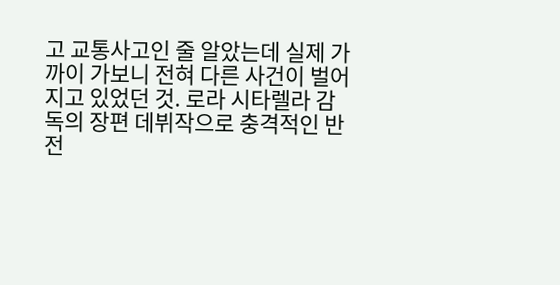고 교통사고인 줄 알았는데 실제 가까이 가보니 전혀 다른 사건이 벌어지고 있었던 것. 로라 시타렐라 감독의 장편 데뷔작으로 충격적인 반전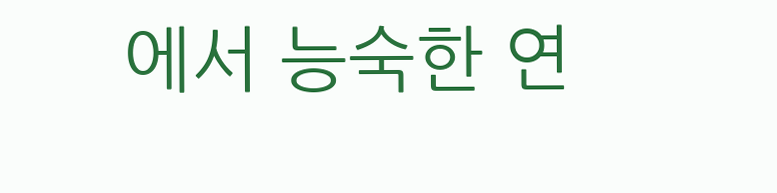에서 능숙한 연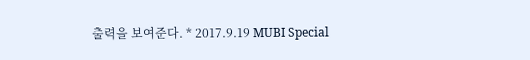출력을 보여준다. * 2017.9.19 MUBI Special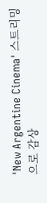'New Argentine Cinema' 스트리밍으로 감상